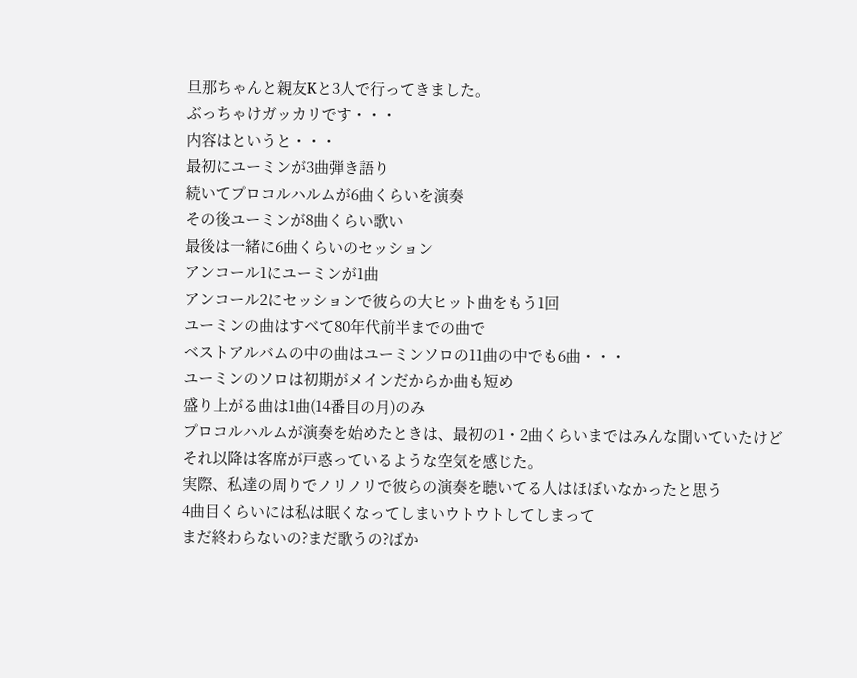旦那ちゃんと親友Kと3人で行ってきました。
ぶっちゃけガッカリです・・・
内容はというと・・・
最初にユーミンが3曲弾き語り
続いてプロコルハルムが6曲くらいを演奏
その後ユーミンが8曲くらい歌い
最後は一緒に6曲くらいのセッション
アンコール1にユーミンが1曲
アンコール2にセッションで彼らの大ヒット曲をもう1回
ユーミンの曲はすべて80年代前半までの曲で
ベストアルバムの中の曲はユーミンソロの11曲の中でも6曲・・・
ユーミンのソロは初期がメインだからか曲も短め
盛り上がる曲は1曲(14番目の月)のみ
プロコルハルムが演奏を始めたときは、最初の1・2曲くらいまではみんな聞いていたけど
それ以降は客席が戸惑っているような空気を感じた。
実際、私達の周りでノリノリで彼らの演奏を聴いてる人はほぼいなかったと思う
4曲目くらいには私は眠くなってしまいウトウトしてしまって
まだ終わらないの?まだ歌うの?ばか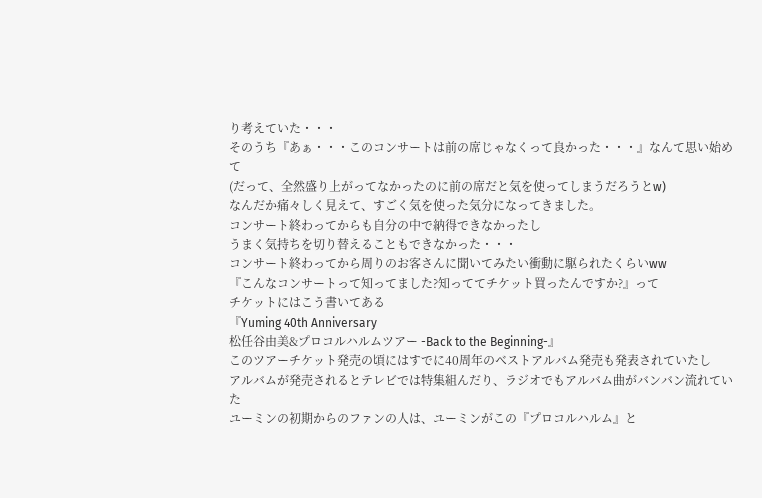り考えていた・・・
そのうち『あぁ・・・このコンサートは前の席じゃなくって良かった・・・』なんて思い始めて
(だって、全然盛り上がってなかったのに前の席だと気を使ってしまうだろうとw)
なんだか痛々しく見えて、すごく気を使った気分になってきました。
コンサート終わってからも自分の中で納得できなかったし
うまく気持ちを切り替えることもできなかった・・・
コンサート終わってから周りのお客さんに聞いてみたい衝動に駆られたくらいww
『こんなコンサートって知ってました?知っててチケット買ったんですか?』って
チケットにはこう書いてある
『Yuming 40th Anniversary
松任谷由美&プロコルハルムツアー -Back to the Beginning-』
このツアーチケット発売の頃にはすでに40周年のベストアルバム発売も発表されていたし
アルバムが発売されるとテレビでは特集組んだり、ラジオでもアルバム曲がバンバン流れていた
ユーミンの初期からのファンの人は、ユーミンがこの『プロコルハルム』と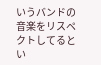いうバンドの音楽をリスペクトしてるとい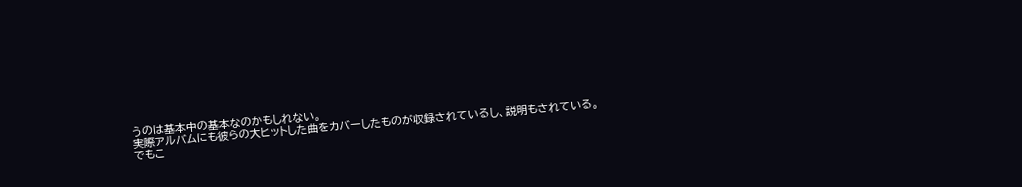うのは基本中の基本なのかもしれない。
実際アルバムにも彼らの大ヒットした曲をカバーしたものが収録されているし、説明もされている。
でもこ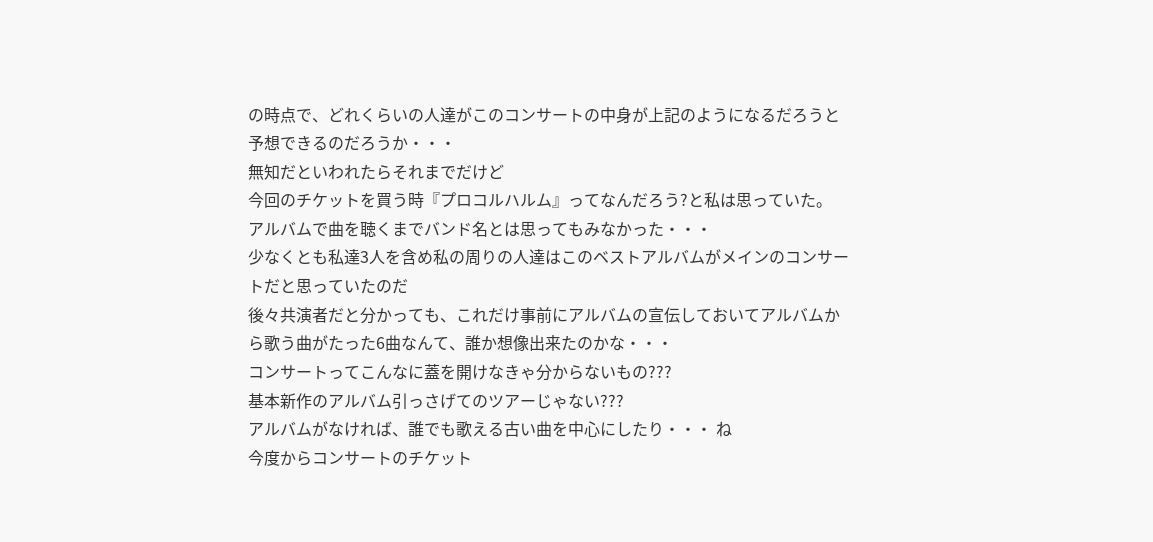の時点で、どれくらいの人達がこのコンサートの中身が上記のようになるだろうと予想できるのだろうか・・・
無知だといわれたらそれまでだけど
今回のチケットを買う時『プロコルハルム』ってなんだろう?と私は思っていた。
アルバムで曲を聴くまでバンド名とは思ってもみなかった・・・
少なくとも私達3人を含め私の周りの人達はこのベストアルバムがメインのコンサートだと思っていたのだ
後々共演者だと分かっても、これだけ事前にアルバムの宣伝しておいてアルバムから歌う曲がたった6曲なんて、誰か想像出来たのかな・・・
コンサートってこんなに蓋を開けなきゃ分からないもの???
基本新作のアルバム引っさげてのツアーじゃない???
アルバムがなければ、誰でも歌える古い曲を中心にしたり・・・ ね
今度からコンサートのチケット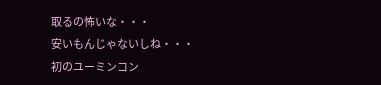取るの怖いな・・・
安いもんじゃないしね・・・
初のユーミンコン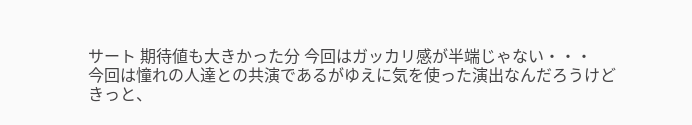サート 期待値も大きかった分 今回はガッカリ感が半端じゃない・・・
今回は憧れの人達との共演であるがゆえに気を使った演出なんだろうけど
きっと、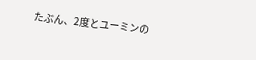たぶん、2度とユーミンの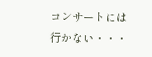コンサートには行かない・・・